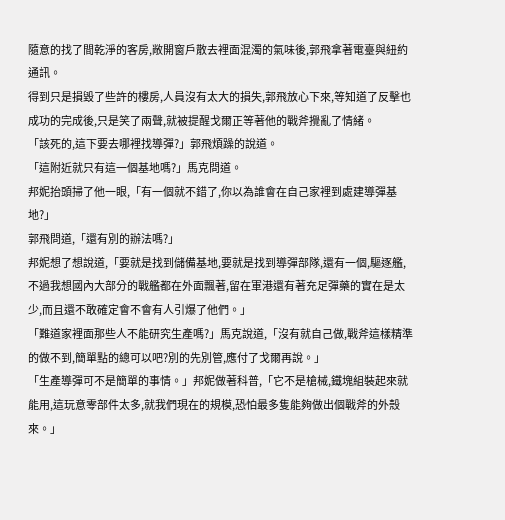隨意的找了間乾淨的客房,敞開窗戶散去裡面混濁的氣味後,郭飛拿著電臺與紐約通訊。
得到只是損毀了些許的樓房,人員沒有太大的損失,郭飛放心下來,等知道了反擊也成功的完成後,只是笑了兩聲,就被提醒戈爾正等著他的戰斧攪亂了情緒。
「該死的,這下要去哪裡找導彈?」郭飛煩躁的說道。
「這附近就只有這一個基地嗎?」馬克問道。
邦妮抬頭掃了他一眼,「有一個就不錯了,你以為誰會在自己家裡到處建導彈基地?」
郭飛問道,「還有別的辦法嗎?」
邦妮想了想說道,「要就是找到儲備基地,要就是找到導彈部隊,還有一個,驅逐艦,不過我想國內大部分的戰艦都在外面飄著,留在軍港還有著充足彈藥的實在是太少,而且還不敢確定會不會有人引爆了他們。」
「難道家裡面那些人不能研究生產嗎?」馬克說道,「沒有就自己做,戰斧這樣精準的做不到,簡單點的總可以吧?別的先別管,應付了戈爾再說。」
「生產導彈可不是簡單的事情。」邦妮做著科普,「它不是槍械,鐵塊組裝起來就能用,這玩意零部件太多,就我們現在的規模,恐怕最多隻能夠做出個戰斧的外殼來。」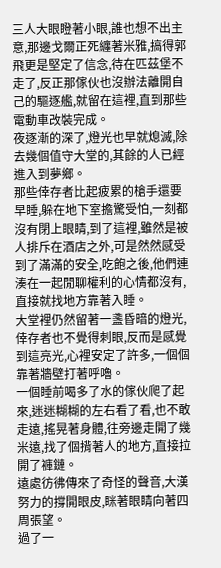三人大眼瞪著小眼,誰也想不出主意,那邊戈爾正死纏著米雅,搞得郭飛更是堅定了信念,待在匹茲堡不走了,反正那傢伙也沒辦法離開自己的驅逐艦,就留在這裡,直到那些電動車改裝完成。
夜逐漸的深了,燈光也早就熄滅,除去幾個值守大堂的,其餘的人已經進入到夢鄉。
那些倖存者比起疲累的槍手還要早睡,躲在地下室擔驚受怕,一刻都沒有閉上眼睛,到了這裡,雖然是被人排斥在酒店之外,可是然然感受到了滿滿的安全,吃飽之後,他們連湊在一起閒聊權利的心情都沒有,直接就找地方靠著入睡。
大堂裡仍然留著一盞昏暗的燈光,倖存者也不覺得刺眼,反而是感覺到這亮光,心裡安定了許多,一個個靠著牆壁打著呼嚕。
一個睡前喝多了水的傢伙爬了起來,迷迷糊糊的左右看了看,也不敢走遠,搖晃著身體,往旁邊走開了幾米遠,找了個揹著人的地方,直接拉開了褲鏈。
遠處彷彿傳來了奇怪的聲音,大漢努力的撐開眼皮,眯著眼睛向著四周張望。
過了一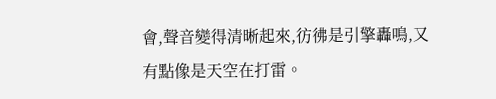會,聲音變得清晰起來,彷彿是引擎轟鳴,又有點像是天空在打雷。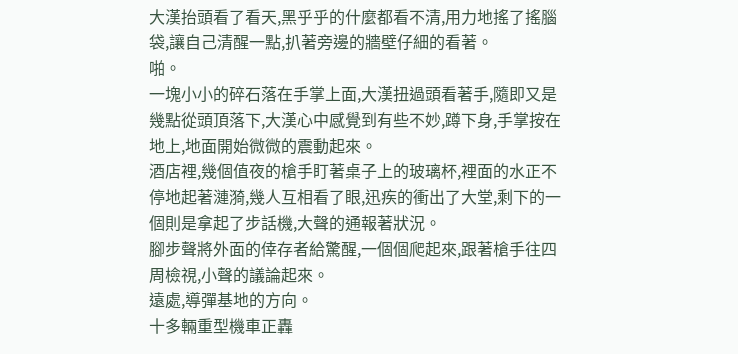大漢抬頭看了看天,黑乎乎的什麼都看不清,用力地搖了搖腦袋,讓自己清醒一點,扒著旁邊的牆壁仔細的看著。
啪。
一塊小小的碎石落在手掌上面,大漢扭過頭看著手,隨即又是幾點從頭頂落下,大漢心中感覺到有些不妙,蹲下身,手掌按在地上,地面開始微微的震動起來。
酒店裡,幾個值夜的槍手盯著桌子上的玻璃杯,裡面的水正不停地起著漣漪,幾人互相看了眼,迅疾的衝出了大堂,剩下的一個則是拿起了步話機,大聲的通報著狀況。
腳步聲將外面的倖存者給驚醒,一個個爬起來,跟著槍手往四周檢視,小聲的議論起來。
遠處,導彈基地的方向。
十多輛重型機車正轟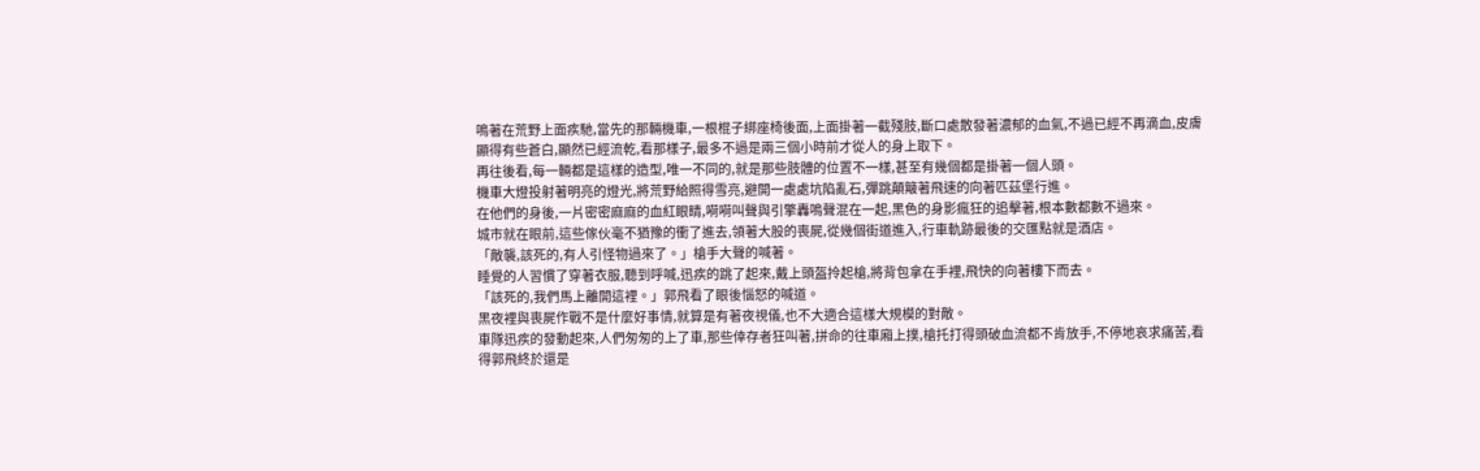鳴著在荒野上面疾馳,當先的那輛機車,一根棍子綁座椅後面,上面掛著一截殘肢,斷口處散發著濃郁的血氣,不過已經不再滴血,皮膚顯得有些蒼白,顯然已經流乾,看那樣子,最多不過是兩三個小時前才從人的身上取下。
再往後看,每一輛都是這樣的造型,唯一不同的,就是那些肢體的位置不一樣,甚至有幾個都是掛著一個人頭。
機車大燈投射著明亮的燈光,將荒野給照得雪亮,避開一處處坑陷亂石,彈跳顛簸著飛速的向著匹茲堡行進。
在他們的身後,一片密密麻麻的血紅眼睛,嗬嗬叫聲與引擎轟鳴聲混在一起,黑色的身影瘋狂的追擊著,根本數都數不過來。
城市就在眼前,這些傢伙毫不猶豫的衝了進去,領著大股的喪屍,從幾個街道進入,行車軌跡最後的交匯點就是酒店。
「敵襲,該死的,有人引怪物過來了。」槍手大聲的喊著。
睡覺的人習慣了穿著衣服,聽到呼喊,迅疾的跳了起來,戴上頭盔拎起槍,將背包拿在手裡,飛快的向著樓下而去。
「該死的,我們馬上離開這裡。」郭飛看了眼後惱怒的喊道。
黑夜裡與喪屍作戰不是什麼好事情,就算是有著夜視儀,也不大適合這樣大規模的對敵。
車隊迅疾的發動起來,人們匆匆的上了車,那些倖存者狂叫著,拼命的往車廂上撲,槍托打得頭破血流都不肯放手,不停地哀求痛苦,看得郭飛終於還是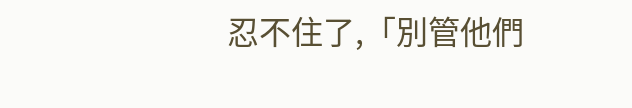忍不住了,「別管他們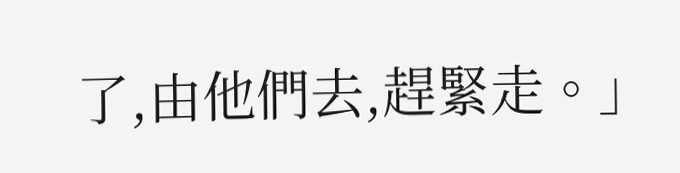了,由他們去,趕緊走。」